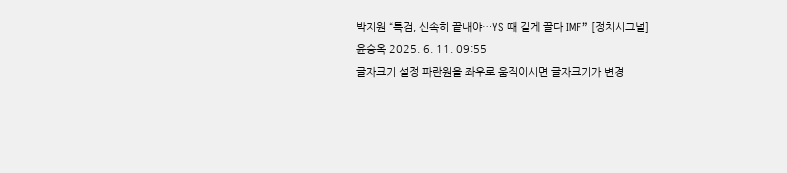박지원 “특검, 신속히 끝내야…YS 때 길게 끌다 IMF” [정치시그널]
윤승옥 2025. 6. 11. 09:55
글자크기 설정 파란원을 좌우로 움직이시면 글자크기가 변경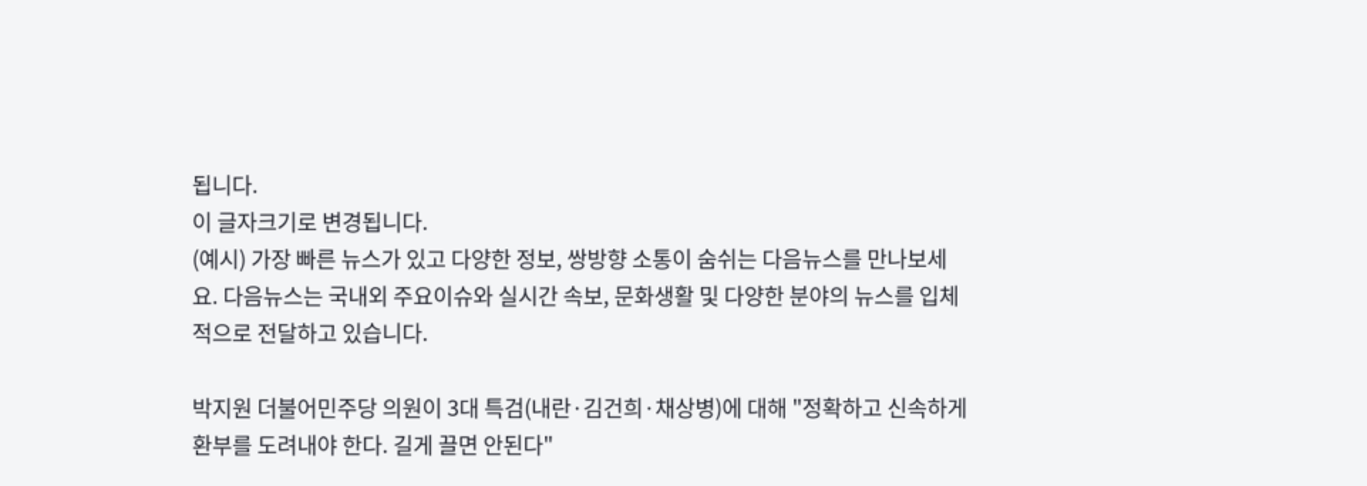됩니다.
이 글자크기로 변경됩니다.
(예시) 가장 빠른 뉴스가 있고 다양한 정보, 쌍방향 소통이 숨쉬는 다음뉴스를 만나보세요. 다음뉴스는 국내외 주요이슈와 실시간 속보, 문화생활 및 다양한 분야의 뉴스를 입체적으로 전달하고 있습니다.

박지원 더불어민주당 의원이 3대 특검(내란·김건희·채상병)에 대해 "정확하고 신속하게 환부를 도려내야 한다. 길게 끌면 안된다"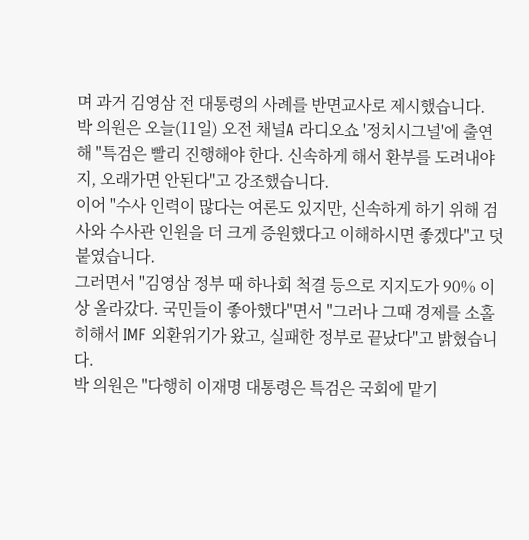며 과거 김영삼 전 대통령의 사례를 반면교사로 제시했습니다.
박 의원은 오늘(11일) 오전 채널A 라디오쇼 '정치시그널'에 출연해 "특검은 빨리 진행해야 한다. 신속하게 해서 환부를 도려내야지, 오래가면 안된다"고 강조했습니다.
이어 "수사 인력이 많다는 여론도 있지만, 신속하게 하기 위해 검사와 수사관 인원을 더 크게 증원했다고 이해하시면 좋겠다"고 덧붙였습니다.
그러면서 "김영삼 정부 때 하나회 척결 등으로 지지도가 90% 이상 올라갔다. 국민들이 좋아했다"면서 "그러나 그때 경제를 소홀히해서 IMF 외환위기가 왔고, 실패한 정부로 끝났다"고 밝혔습니다.
박 의원은 "다행히 이재명 대통령은 특검은 국회에 맡기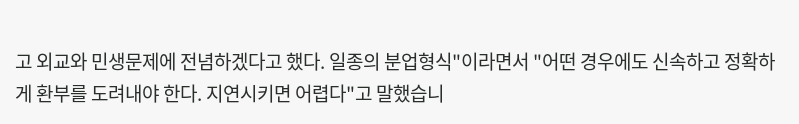고 외교와 민생문제에 전념하겠다고 했다. 일종의 분업형식"이라면서 "어떤 경우에도 신속하고 정확하게 환부를 도려내야 한다. 지연시키면 어렵다"고 말했습니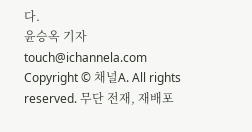다.
윤승옥 기자 touch@ichannela.com
Copyright © 채널A. All rights reserved. 무단 전재, 재배포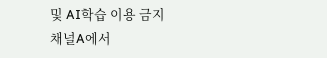및 AI학습 이용 금지
채널A에서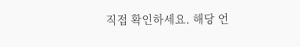직접 확인하세요. 해당 언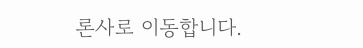론사로 이동합니다.